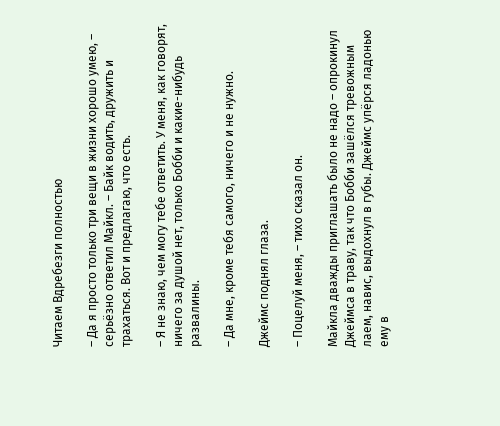Читаем Вдребезги полностью

– Да я просто только три вещи в жизни хорошо умею, – серьёзно ответил Майкл. – Байк водить, дружить и трахаться. Вот и предлагаю, что есть.

– Я не знаю, чем могу тебе ответить. У меня, как говорят, ничего за душой нет, только Бобби и какие-нибудь развалины.

– Да мне, кроме тебя самого, ничего и не нужно.

Джеймс поднял глаза.

– Поцелуй меня, – тихо сказал он.

Майкла дважды приглашать было не надо – опрокинул Джеймса в траву, так что Бобби зашёлся тревожным лаем, навис, выдохнул в губы. Джеймс упёрся ладонью ему в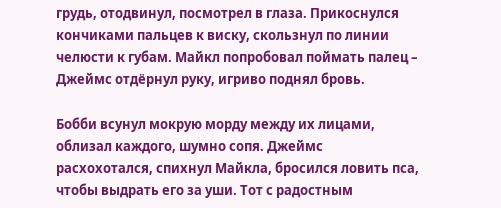грудь, отодвинул, посмотрел в глаза. Прикоснулся кончиками пальцев к виску, скользнул по линии челюсти к губам. Майкл попробовал поймать палец – Джеймс отдёрнул руку, игриво поднял бровь.

Бобби всунул мокрую морду между их лицами, облизал каждого, шумно сопя. Джеймс расхохотался, спихнул Майкла, бросился ловить пса, чтобы выдрать его за уши. Тот с радостным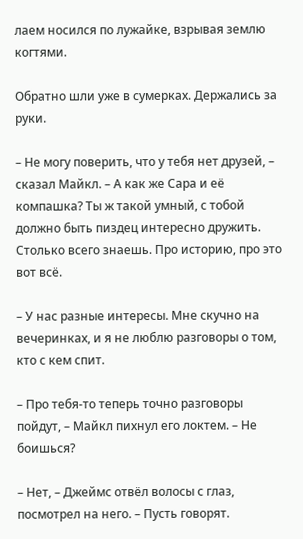лаем носился по лужайке, взрывая землю когтями.

Обратно шли уже в сумерках. Держались за руки.

– Не могу поверить, что у тебя нет друзей, – сказал Майкл. – А как же Сара и её компашка? Ты ж такой умный, с тобой должно быть пиздец интересно дружить. Столько всего знаешь. Про историю, про это вот всё.

– У нас разные интересы. Мне скучно на вечеринках, и я не люблю разговоры о том, кто с кем спит.

– Про тебя-то теперь точно разговоры пойдут, – Майкл пихнул его локтем. – Не боишься?

– Нет, – Джеймс отвёл волосы с глаз, посмотрел на него. – Пусть говорят.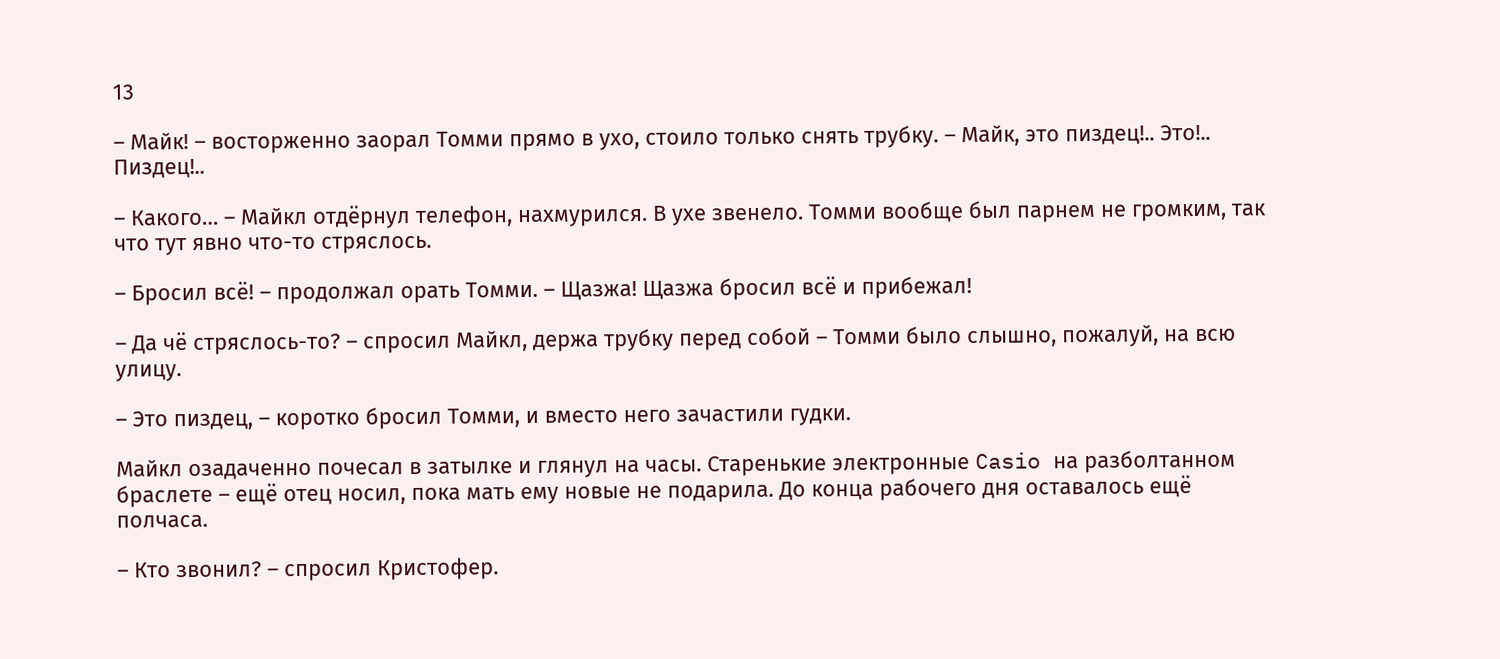13

– Майк! – восторженно заорал Томми прямо в ухо, стоило только снять трубку. – Майк, это пиздец!.. Это!.. Пиздец!..

– Какого… – Майкл отдёрнул телефон, нахмурился. В ухе звенело. Томми вообще был парнем не громким, так что тут явно что-то стряслось.

– Бросил всё! – продолжал орать Томми. – Щазжа! Щазжа бросил всё и прибежал!

– Да чё стряслось-то? – спросил Майкл, держа трубку перед собой – Томми было слышно, пожалуй, на всю улицу.

– Это пиздец, – коротко бросил Томми, и вместо него зачастили гудки.

Майкл озадаченно почесал в затылке и глянул на часы. Старенькие электронные Casio на разболтанном браслете – ещё отец носил, пока мать ему новые не подарила. До конца рабочего дня оставалось ещё полчаса.

– Кто звонил? – спросил Кристофер.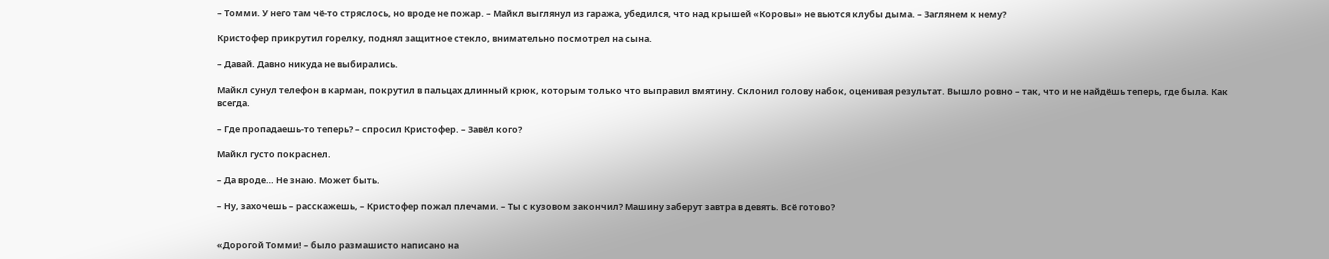– Томми. У него там чё-то стряслось, но вроде не пожар. – Майкл выглянул из гаража, убедился, что над крышей «Коровы» не вьются клубы дыма. – Заглянем к нему?

Кристофер прикрутил горелку, поднял защитное стекло, внимательно посмотрел на сына.

– Давай. Давно никуда не выбирались.

Майкл сунул телефон в карман, покрутил в пальцах длинный крюк, которым только что выправил вмятину. Склонил голову набок, оценивая результат. Вышло ровно – так, что и не найдёшь теперь, где была. Как всегда.

– Где пропадаешь-то теперь? – спросил Кристофер. – Завёл кого?

Майкл густо покраснел.

– Да вроде… Не знаю. Может быть.

– Ну, захочешь – расскажешь, – Кристофер пожал плечами. – Ты с кузовом закончил? Машину заберут завтра в девять. Всё готово?


«Дорогой Томми! – было размашисто написано на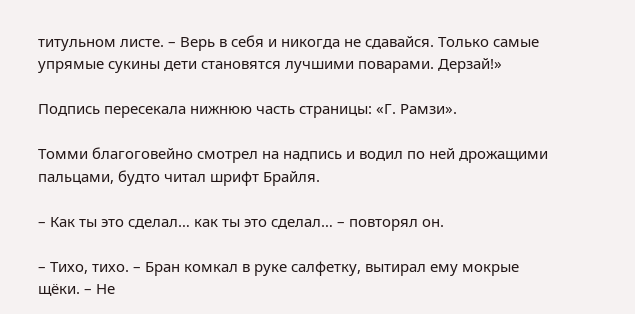титульном листе. – Верь в себя и никогда не сдавайся. Только самые упрямые сукины дети становятся лучшими поварами. Дерзай!»

Подпись пересекала нижнюю часть страницы: «Г. Рамзи».

Томми благоговейно смотрел на надпись и водил по ней дрожащими пальцами, будто читал шрифт Брайля.

– Как ты это сделал… как ты это сделал… – повторял он.

– Тихо, тихо. – Бран комкал в руке салфетку, вытирал ему мокрые щёки. – Не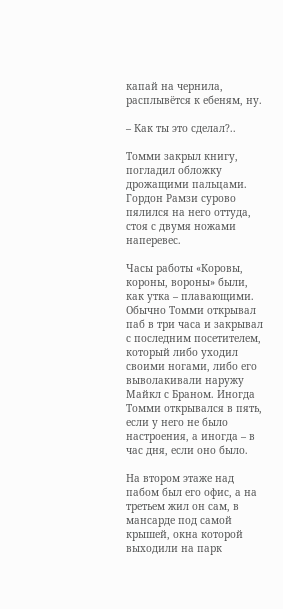капай на чернила, расплывётся к ебеням, ну.

– Как ты это сделал?..

Томми закрыл книгу, погладил обложку дрожащими пальцами. Гордон Рамзи сурово пялился на него оттуда, стоя с двумя ножами наперевес.

Часы работы «Коровы, короны, вороны» были, как утка – плавающими. Обычно Томми открывал паб в три часа и закрывал с последним посетителем, который либо уходил своими ногами, либо его выволакивали наружу Майкл с Браном. Иногда Томми открывался в пять, если у него не было настроения, а иногда – в час дня, если оно было.

На втором этаже над пабом был его офис, а на третьем жил он сам, в мансарде под самой крышей, окна которой выходили на парк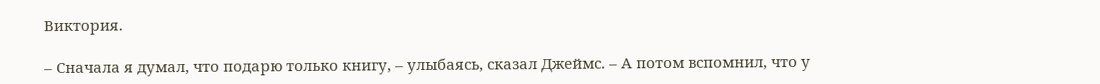Виктория.

– Сначала я думал, что подарю только книгу, – улыбаясь, сказал Джеймс. – А потом вспомнил, что у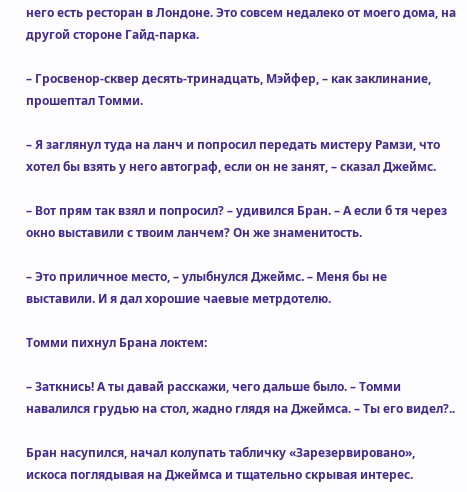него есть ресторан в Лондоне. Это совсем недалеко от моего дома, на другой стороне Гайд-парка.

– Гросвенор-сквер десять-тринадцать, Мэйфер, – как заклинание, прошептал Томми.

– Я заглянул туда на ланч и попросил передать мистеру Рамзи, что хотел бы взять у него автограф, если он не занят, – сказал Джеймс.

– Вот прям так взял и попросил? – удивился Бран. – А если б тя через окно выставили с твоим ланчем? Он же знаменитость.

– Это приличное место, – улыбнулся Джеймс. – Меня бы не выставили. И я дал хорошие чаевые метрдотелю.

Томми пихнул Брана локтем:

– Заткнись! А ты давай расскажи, чего дальше было. – Томми навалился грудью на стол, жадно глядя на Джеймса. – Ты его видел?..

Бран насупился, начал колупать табличку «Зарезервировано», искоса поглядывая на Джеймса и тщательно скрывая интерес.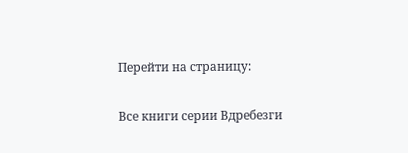Перейти на страницу:

Все книги серии Вдребезги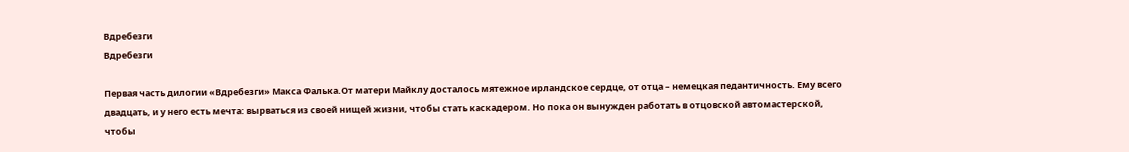Вдребезги
Вдребезги

Первая часть дилогии «Вдребезги» Макса Фалька.От матери Майклу досталось мятежное ирландское сердце, от отца – немецкая педантичность. Ему всего двадцать, и у него есть мечта: вырваться из своей нищей жизни, чтобы стать каскадером. Но пока он вынужден работать в отцовской автомастерской, чтобы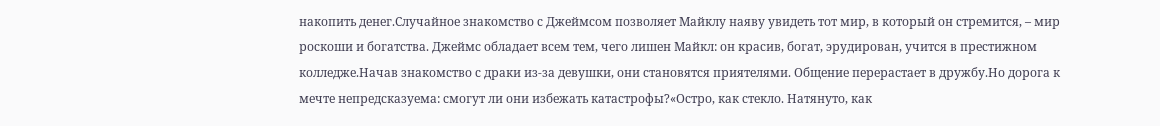накопить денег.Случайное знакомство с Джеймсом позволяет Майклу наяву увидеть тот мир, в который он стремится, – мир роскоши и богатства. Джеймс обладает всем тем, чего лишен Майкл: он красив, богат, эрудирован, учится в престижном колледже.Начав знакомство с драки из-за девушки, они становятся приятелями. Общение перерастает в дружбу.Но дорога к мечте непредсказуема: смогут ли они избежать катастрофы?«Остро, как стекло. Натянуто, как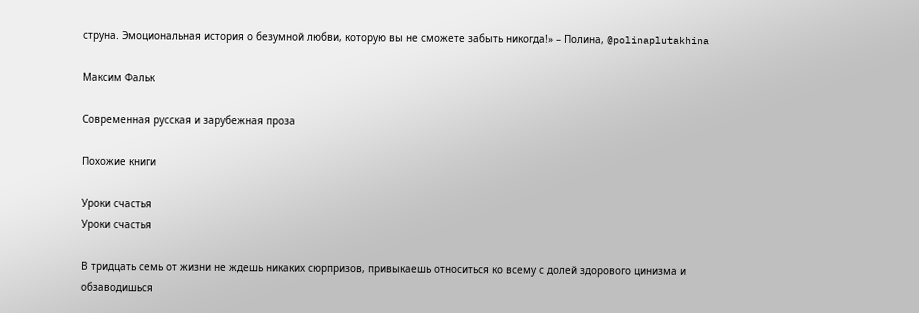струна. Эмоциональная история о безумной любви, которую вы не сможете забыть никогда!» – Полина, @polinaplutakhina

Максим Фальк

Современная русская и зарубежная проза

Похожие книги

Уроки счастья
Уроки счастья

В тридцать семь от жизни не ждешь никаких сюрпризов, привыкаешь относиться ко всему с долей здорового цинизма и обзаводишься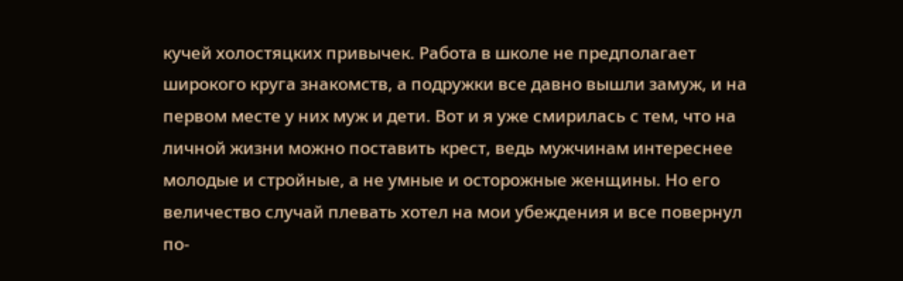кучей холостяцких привычек. Работа в школе не предполагает широкого круга знакомств, а подружки все давно вышли замуж, и на первом месте у них муж и дети. Вот и я уже смирилась с тем, что на личной жизни можно поставить крест, ведь мужчинам интереснее молодые и стройные, а не умные и осторожные женщины. Но его величество случай плевать хотел на мои убеждения и все повернул по-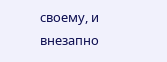своему, и внезапно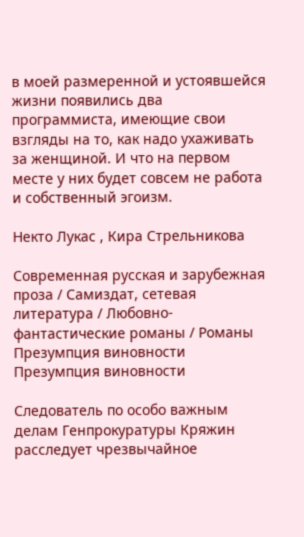в моей размеренной и устоявшейся жизни появились два программиста, имеющие свои взгляды на то, как надо ухаживать за женщиной. И что на первом месте у них будет совсем не работа и собственный эгоизм.

Некто Лукас , Кира Стрельникова

Современная русская и зарубежная проза / Самиздат, сетевая литература / Любовно-фантастические романы / Романы
Презумпция виновности
Презумпция виновности

Следователь по особо важным делам Генпрокуратуры Кряжин расследует чрезвычайное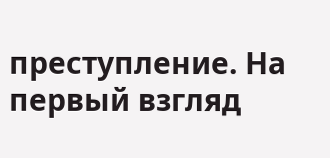преступление. На первый взгляд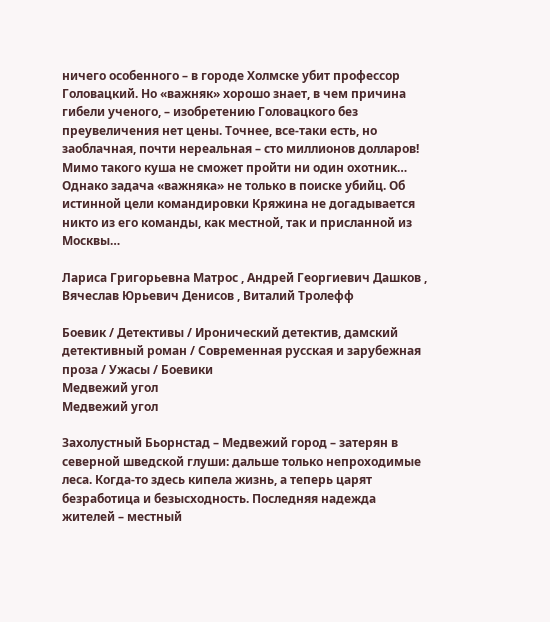ничего особенного – в городе Холмске убит профессор Головацкий. Но «важняк» хорошо знает, в чем причина гибели ученого, – изобретению Головацкого без преувеличения нет цены. Точнее, все-таки есть, но заоблачная, почти нереальная – сто миллионов долларов! Мимо такого куша не сможет пройти ни один охотник… Однако задача «важняка» не только в поиске убийц. Об истинной цели командировки Кряжина не догадывается никто из его команды, как местной, так и присланной из Москвы…

Лариса Григорьевна Матрос , Андрей Георгиевич Дашков , Вячеслав Юрьевич Денисов , Виталий Тролефф

Боевик / Детективы / Иронический детектив, дамский детективный роман / Современная русская и зарубежная проза / Ужасы / Боевики
Медвежий угол
Медвежий угол

Захолустный Бьорнстад – Медвежий город – затерян в северной шведской глуши: дальше только непроходимые леса. Когда-то здесь кипела жизнь, а теперь царят безработица и безысходность. Последняя надежда жителей – местный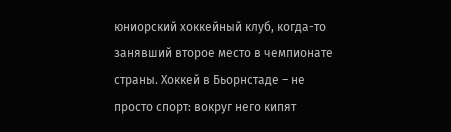юниорский хоккейный клуб, когда-то занявший второе место в чемпионате страны. Хоккей в Бьорнстаде – не просто спорт: вокруг него кипят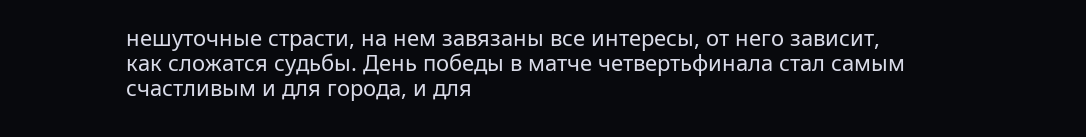нешуточные страсти, на нем завязаны все интересы, от него зависит, как сложатся судьбы. День победы в матче четвертьфинала стал самым счастливым и для города, и для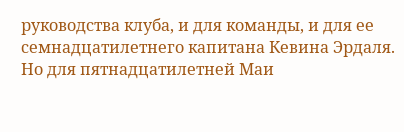руководства клуба, и для команды, и для ее семнадцатилетнего капитана Кевина Эрдаля. Но для пятнадцатилетней Маи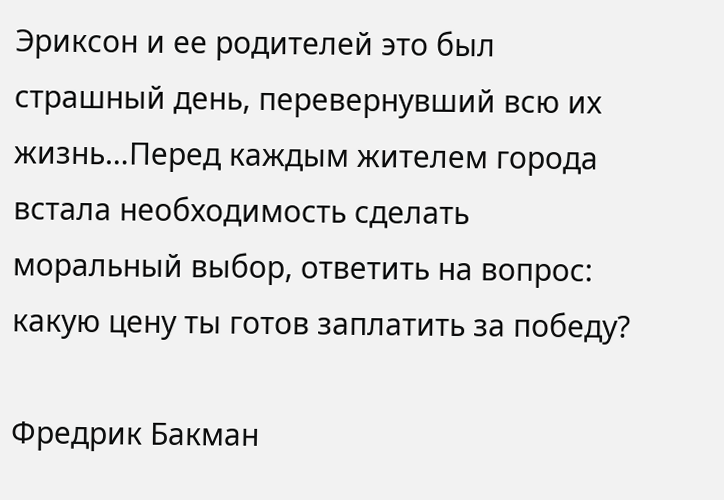Эриксон и ее родителей это был страшный день, перевернувший всю их жизнь…Перед каждым жителем города встала необходимость сделать моральный выбор, ответить на вопрос: какую цену ты готов заплатить за победу?

Фредрик Бакман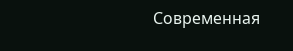Современная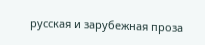русская и зарубежная проза